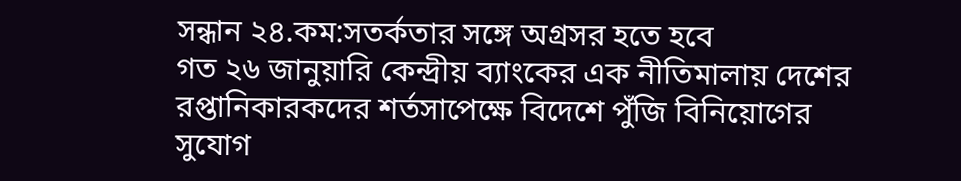সন্ধান ২৪.কম:সতর্কতার সঙ্গে অগ্রসর হতে হবে
গত ২৬ জানুয়ারি কেন্দ্রীয় ব্যাংকের এক নীতিমালায় দেশের রপ্তানিকারকদের শর্তসাপেক্ষে বিদেশে পুঁজি বিনিয়োগের সুযোগ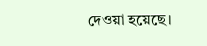দেওয়া হয়েছে।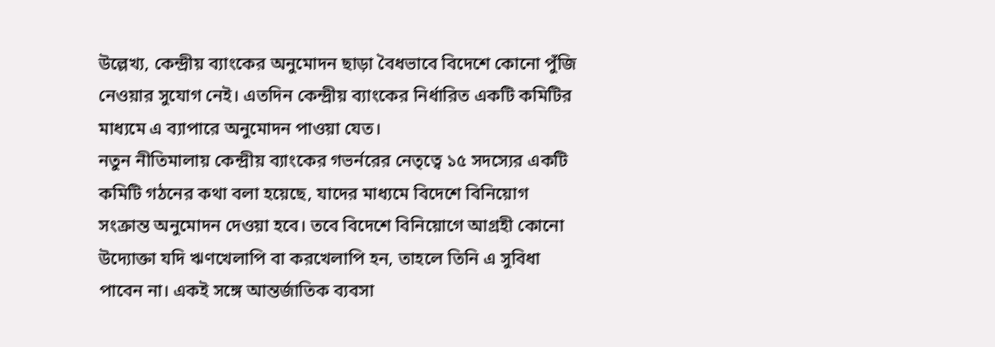উল্লেখ্য, কেন্দ্রীয় ব্যাংকের অনুমোদন ছাড়া বৈধভাবে বিদেশে কোনো পুঁজি নেওয়ার সুযোগ নেই। এতদিন কেন্দ্রীয় ব্যাংকের নির্ধারিত একটি কমিটির মাধ্যমে এ ব্যাপারে অনুমোদন পাওয়া যেত।
নতুন নীতিমালায় কেন্দ্রীয় ব্যাংকের গভর্নরের নেতৃত্বে ১৫ সদস্যের একটি কমিটি গঠনের কথা বলা হয়েছে, যাদের মাধ্যমে বিদেশে বিনিয়োগ সংক্রান্ত অনুমোদন দেওয়া হবে। তবে বিদেশে বিনিয়োগে আগ্রহী কোনো উদ্যোক্তা যদি ঋণখেলাপি বা করখেলাপি হন, তাহলে তিনি এ সুবিধা পাবেন না। একই সঙ্গে আন্তর্জাতিক ব্যবসা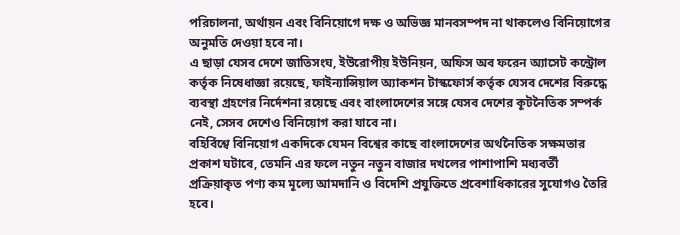পরিচালনা, অর্থায়ন এবং বিনিয়োগে দক্ষ ও অভিজ্ঞ মানবসম্পদ না থাকলেও বিনিয়োগের অনুমতি দেওয়া হবে না।
এ ছাড়া যেসব দেশে জাতিসংঘ, ইউরোপীয় ইউনিয়ন, অফিস অব ফরেন অ্যাসেট কন্ট্রোল কর্তৃক নিষেধাজ্ঞা রয়েছে, ফাইন্যান্সিয়াল অ্যাকশন টাস্কফোর্স কর্তৃক যেসব দেশের বিরুদ্ধে ব্যবস্থা গ্রহণের নির্দেশনা রয়েছে এবং বাংলাদেশের সঙ্গে যেসব দেশের কূটনৈতিক সম্পর্ক নেই, সেসব দেশেও বিনিয়োগ করা যাবে না।
বহির্বিশ্বে বিনিয়োগ একদিকে যেমন বিশ্বের কাছে বাংলাদেশের অর্থনৈতিক সক্ষমতার প্রকাশ ঘটাবে, তেমনি এর ফলে নতুন নতুন বাজার দখলের পাশাপাশি মধ্যবর্তী প্রক্রিয়াকৃত পণ্য কম মূল্যে আমদানি ও বিদেশি প্রযুক্তিতে প্রবেশাধিকারের সুযোগও তৈরি হবে।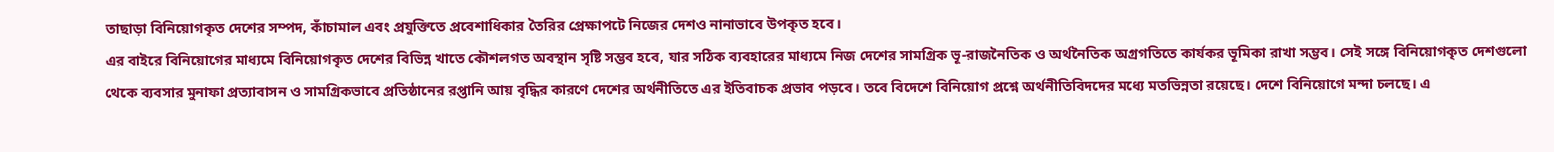তাছাড়া বিনিয়োগকৃত দেশের সম্পদ, কাঁচামাল এবং প্রযুক্তিতে প্রবেশাধিকার তৈরির প্রেক্ষাপটে নিজের দেশও নানাভাবে উপকৃত হবে।
এর বাইরে বিনিয়োগের মাধ্যমে বিনিয়োগকৃত দেশের বিভিন্ন খাতে কৌশলগত অবস্থান সৃষ্টি সম্ভব হবে, যার সঠিক ব্যবহারের মাধ্যমে নিজ দেশের সামগ্রিক ভূ-রাজনৈতিক ও অর্থনৈতিক অগ্রগতিতে কার্যকর ভূমিকা রাখা সম্ভব। সেই সঙ্গে বিনিয়োগকৃত দেশগুলো থেকে ব্যবসার মুনাফা প্রত্যাবাসন ও সামগ্রিকভাবে প্রতিষ্ঠানের রপ্তানি আয় বৃদ্ধির কারণে দেশের অর্থনীতিতে এর ইতিবাচক প্রভাব পড়বে। তবে বিদেশে বিনিয়োগ প্রশ্নে অর্থনীতিবিদদের মধ্যে মতভিন্নতা রয়েছে। দেশে বিনিয়োগে মন্দা চলছে। এ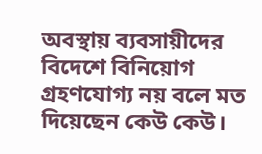অবস্থায় ব্যবসায়ীদের বিদেশে বিনিয়োগ গ্রহণযোগ্য নয় বলে মত দিয়েছেন কেউ কেউ।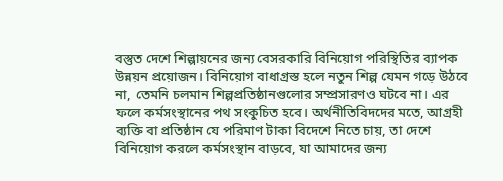বস্তুত দেশে শিল্পায়নের জন্য বেসরকারি বিনিয়োগ পরিস্থিতির ব্যাপক উন্নয়ন প্রয়োজন। বিনিয়োগ বাধাগ্রস্ত হলে নতুন শিল্প যেমন গড়ে উঠবে না, তেমনি চলমান শিল্পপ্রতিষ্ঠানগুলোর সম্প্রসারণও ঘটবে না। এর ফলে কর্মসংস্থানের পথ সংকুচিত হবে। অর্থনীতিবিদদের মতে, আগ্রহী ব্যক্তি বা প্রতিষ্ঠান যে পরিমাণ টাকা বিদেশে নিতে চায়, তা দেশে বিনিয়োগ করলে কর্মসংস্থান বাড়বে, যা আমাদের জন্য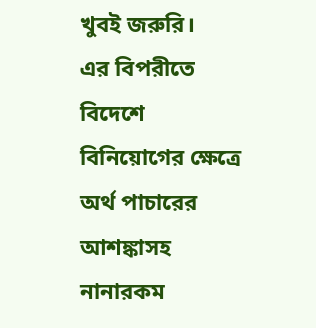খুবই জরুরি।
এর বিপরীতে বিদেশে বিনিয়োগের ক্ষেত্রে অর্থ পাচারের আশঙ্কাসহ নানারকম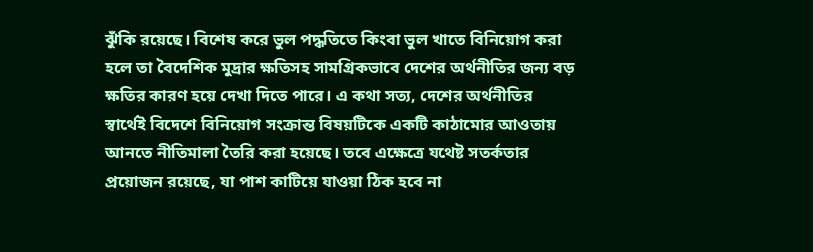ঝুঁকি রয়েছে। বিশেষ করে ভুল পদ্ধতিতে কিংবা ভুল খাতে বিনিয়োগ করা হলে তা বৈদেশিক মুদ্রার ক্ষতিসহ সামগ্রিকভাবে দেশের অর্থনীতির জন্য বড় ক্ষতির কারণ হয়ে দেখা দিতে পারে। এ কথা সত্য, দেশের অর্থনীতির স্বার্থেই বিদেশে বিনিয়োগ সংক্রান্ত বিষয়টিকে একটি কাঠামোর আওতায় আনতে নীতিমালা তৈরি করা হয়েছে। তবে এক্ষেত্রে যথেষ্ট সতর্কতার প্রয়োজন রয়েছে, যা পাশ কাটিয়ে যাওয়া ঠিক হবে না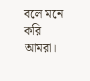বলে মনে করি আমরা।